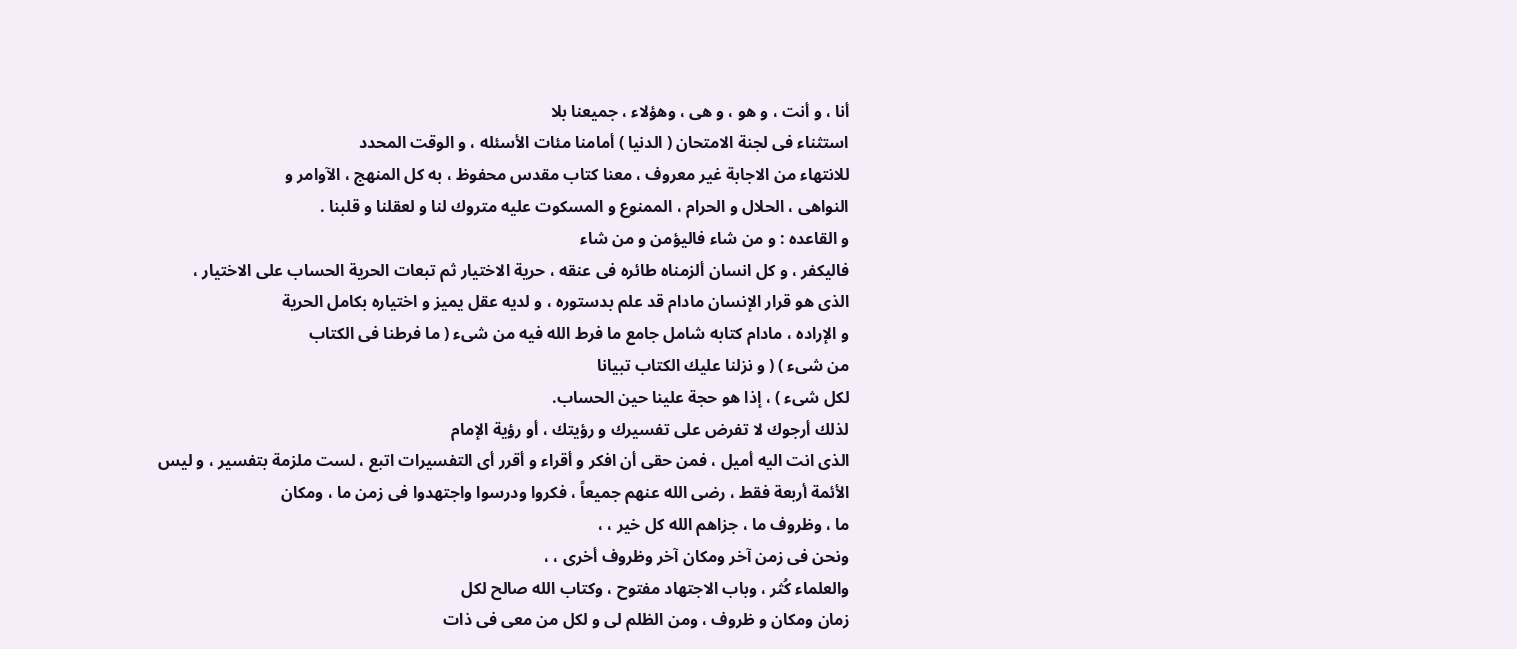أنا ، و أنت ، و هو ، و هى ، وهؤلاء ، جميعنا بلا
استثناء فى لجنة الامتحان ( الدنيا ) أمامنا مئات الأسئله ، و الوقت المحدد
للانتهاء من الاجابة غير معروف ، معنا كتاب مقدس محفوظ ، به كل المنهج ، الآوامر و
النواهى ، الحلال و الحرام ، الممنوع و المسكوت عليه متروك لنا و لعقلنا و قلبنا .
و القاعده : و من شاء فاليؤمن و من شاء
فاليكفر ، و كل انسان ألزمناه طائره فى عنقه ، حرية الاختيار ثم تبعات الحرية الحساب على الاختيار ،
الذى هو قرار الإنسان مادام قد علم بدستوره ، و لديه عقل يميز و اختياره بكامل الحرية
و الإراده ، مادام كتابه شامل جامع ما فرط الله فيه من شىء ( ما فرطنا فى الكتاب
من شىء ) ( و نزلنا عليك الكتاب تبيانا
لكل شىء ) ، إذا هو حجة علينا حين الحساب.
لذلك أرجوك لا تفرض على تفسيرك و رؤيتك ، أو رؤية الإمام
الذى انت اليه أميل ، فمن حقى أن افكر و أقراء و أقرر أى التفسيرات اتبع ، لست ملزمة بتفسير ، و ليس
الأئمة أربعة فقط ، رضى الله عنهم جميعاً ، فكروا ودرسوا واجتهدوا فى زمن ما ، ومكان
ما ، وظروف ما ، جزاهم الله كل خير ، ،
ونحن فى زمن آخر ومكان آخر وظروف أخرى ، ،
والعلماء كُثر ، وباب الاجتهاد مفتوح ، وكتاب الله صالح لكل
زمان ومكان و ظروف ، ومن الظلم لى و لكل من معى فى ذات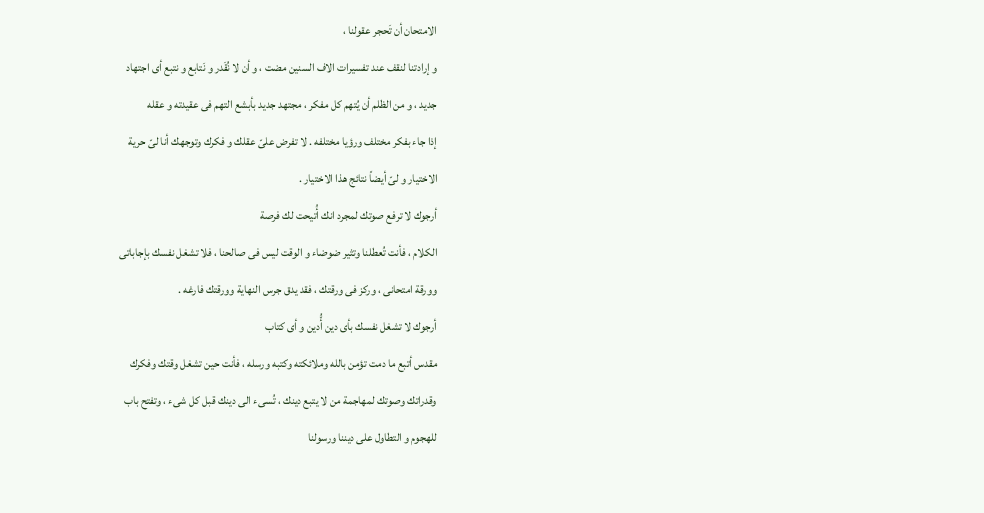الامتحان أن تَحجر عقولنا ،
و إرادتنا لنقف عند تفسيرات الاف السنين مضت ، و أن لا نُقَدر و نَتابع و نتبع أى اجتهاد
جديد ، و من الظلم أن يُتهم كل مفكر ، مجتهد جديد بأبشع التهم فى عقيدته و عقله
إذا جاء بفكر مختلف ورؤيا مختلفه . لا تفرض علىّ عقلك و فكرك وتوجهك أنا لىّ حرية
الاختيار و لىّ أيضاً نتائج هذا الاختيار .
أرجوك لا ترفع صوتك لمجرد انك أُتيحت لك فرصة
الكلام ، فأنت تُعطلنا وتثير ضوضاء و الوقت ليس فى صالحنا ، فلا تشغل نفسك بإجاباتى
وورقة امتحانى ، وركز فى ورقتك ، فقد يدق جرس النهاية وورقتك فارغه .
أرجوك لا تشغل نفسك بأى دين أُّدين و أى كتاب
مقدس أتبع ما دمت تؤمن بالله وملائكته وكتبه ورسله ، فأنت حين تشغل وقتك وفكرك
وقدراتك وصوتك لمهاجمة من لا يتبع دينك ، تُسىء الى دينك قبل كل شىء ، وتفتح باب
للهجوم و التطاول على ديننا ورسولنا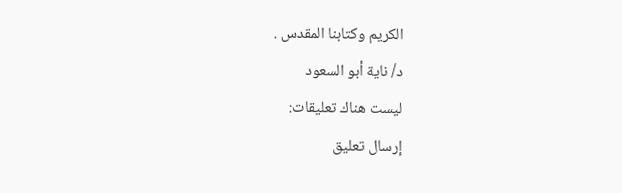الكريم وكتابنا المقدس .
د/ ناية أبو السعود
ليست هناك تعليقات:
إرسال تعليق